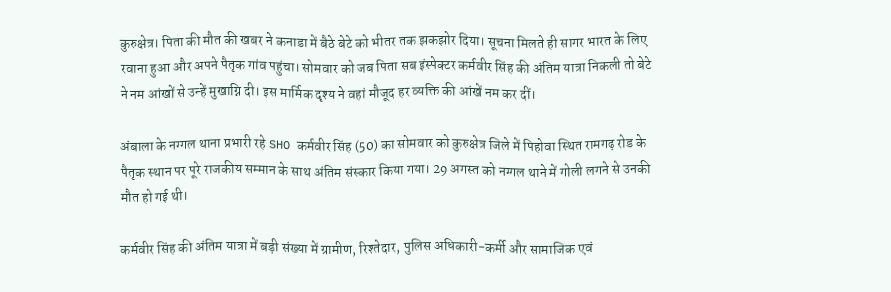कुरुक्षेत्र। पिता की मौत की खबर ने कनाडा में बैठे बेटे को भीतर तक झकझोर दिया। सूचना मिलते ही सागर भारत के लिए रवाना हुआ और अपने पैतृक गांव पहुंचा। सोमवार को जब पिता सब इंस्पेक्टर कर्मवीर सिंह की अंतिम यात्रा निकली तो बेटे ने नम आंखों से उन्हें मुखाग्नि दी। इस मार्मिक दृश्य ने वहां मौजूद हर व्यक्ति की आंखें नम कर दीं।

अंबाला के नग्गल थाना प्रभारी रहे SHO कर्मवीर सिंह (50) का सोमवार को कुरुक्षेत्र जिले में पिहोवा स्थित रामगढ़ रोड के पैतृक स्थान पर पूरे राजकीय सम्मान के साथ अंतिम संस्कार किया गया। 29 अगस्त को नग्गल थाने में गोली लगने से उनकी मौत हो गई थी।

कर्मवीर सिंह की अंतिम यात्रा में बड़ी संख्या में ग्रामीण, रिश्तेदार, पुलिस अधिकारी-कर्मी और सामाजिक एवं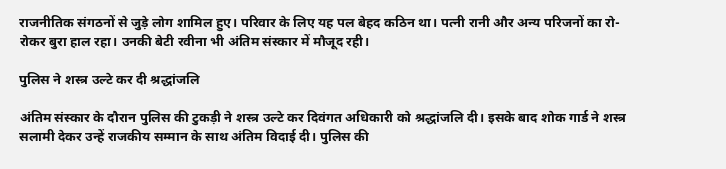राजनीतिक संगठनों से जुड़े लोग शामिल हुए। परिवार के लिए यह पल बेहद कठिन था। पत्नी रानी और अन्य परिजनों का रो-रोकर बुरा हाल रहा। उनकी बेटी रवीना भी अंतिम संस्कार में मौजूद रही।

पुलिस ने शस्त्र उल्टे कर दी श्रद्धांजलि

अंतिम संस्कार के दौरान पुलिस की टुकड़ी ने शस्त्र उल्टे कर दिवंगत अधिकारी को श्रद्धांजलि दी। इसके बाद शोक गार्ड ने शस्त्र सलामी देकर उन्हें राजकीय सम्मान के साथ अंतिम विदाई दी। पुलिस की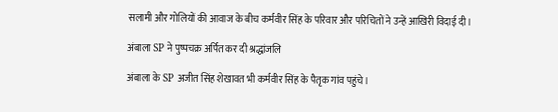सलामी और गोलियों की आवाज के बीच कर्मवीर सिंह के परिवार और परिचितों ने उन्हें आखिरी विदाई दी।

अंबाला SP ने पुष्पचक्र अर्पित कर दी श्रद्धांजलि

अंबाला के SP अजीत सिंह शेखावत भी कर्मवीर सिंह के पैतृक गांव पहुंचे।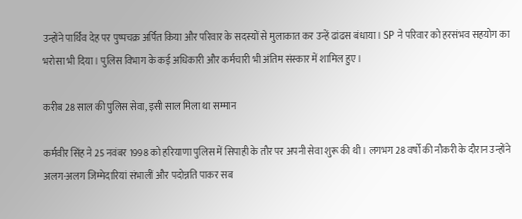उन्होंने पार्थिव देह पर पुष्पचक्र अर्पित किया और परिवार के सदस्यों से मुलाकात कर उन्हें ढांढस बंधाया। SP ने परिवार को हरसंभव सहयोग का भरोसा भी दिया। पुलिस विभाग के कई अधिकारी और कर्मचारी भी अंतिम संस्कार में शामिल हुए।

करीब 28 साल की पुलिस सेवा, इसी साल मिला था सम्मान

कर्मवीर सिंह ने 25 नवंबर 1998 को हरियाणा पुलिस में सिपाही के तौर पर अपनी सेवा शुरू की थी। लगभग 28 वर्षों की नौकरी के दौरान उन्होंने अलग-अलग जिम्मेदारियां संभालीं और पदोन्नति पाकर सब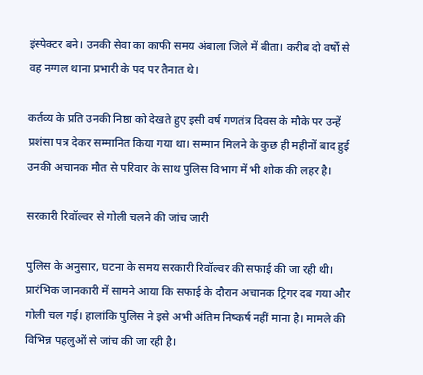इंस्पेक्टर बने। उनकी सेवा का काफी समय अंबाला जिले में बीता। करीब दो वर्षों से वह नग्गल थाना प्रभारी के पद पर तैनात थे।

कर्तव्य के प्रति उनकी निष्ठा को देखते हुए इसी वर्ष गणतंत्र दिवस के मौके पर उन्हें प्रशंसा पत्र देकर सम्मानित किया गया था। सम्मान मिलने के कुछ ही महीनों बाद हुई उनकी अचानक मौत से परिवार के साथ पुलिस विभाग में भी शोक की लहर है।

सरकारी रिवॉल्वर से गोली चलने की जांच जारी

पुलिस के अनुसार, घटना के समय सरकारी रिवॉल्वर की सफाई की जा रही थी। प्रारंभिक जानकारी में सामने आया कि सफाई के दौरान अचानक ट्रिगर दब गया और गोली चल गई। हालांकि पुलिस ने इसे अभी अंतिम निष्कर्ष नहीं माना है। मामले की विभिन्न पहलुओं से जांच की जा रही है।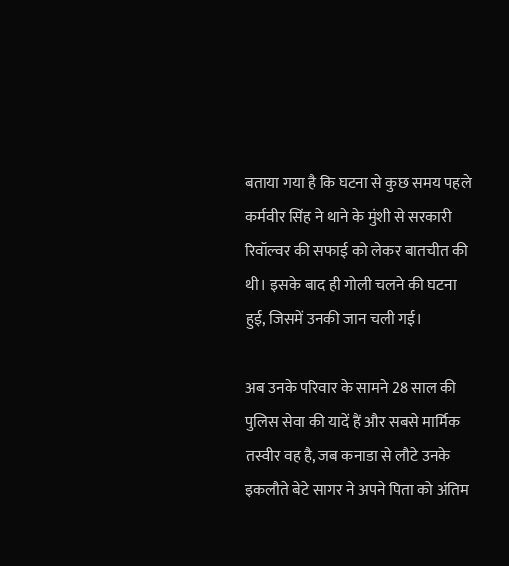बताया गया है कि घटना से कुछ समय पहले कर्मवीर सिंह ने थाने के मुंशी से सरकारी रिवॉल्वर की सफाई को लेकर बातचीत की थी। इसके बाद ही गोली चलने की घटना हुई, जिसमें उनकी जान चली गई।

अब उनके परिवार के सामने 28 साल की पुलिस सेवा की यादें हैं और सबसे मार्मिक तस्वीर वह है, जब कनाडा से लौटे उनके इकलौते बेटे सागर ने अपने पिता को अंतिम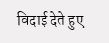विदाई देते हुए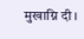मुखाग्नि दी।